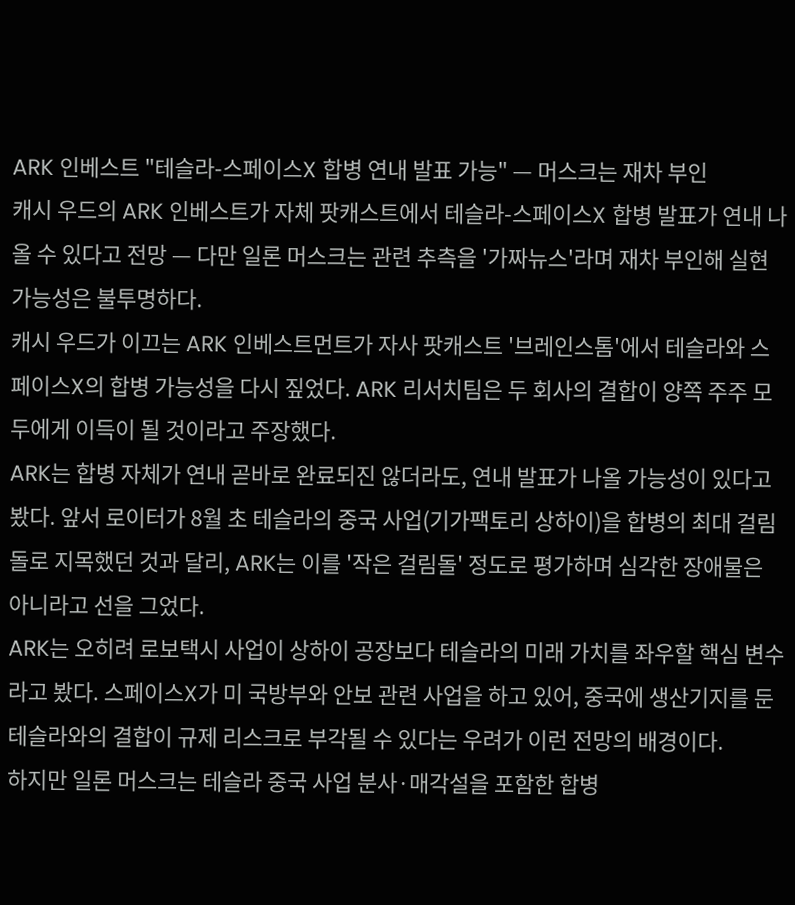ARK 인베스트 "테슬라-스페이스X 합병 연내 발표 가능" — 머스크는 재차 부인
캐시 우드의 ARK 인베스트가 자체 팟캐스트에서 테슬라-스페이스X 합병 발표가 연내 나올 수 있다고 전망 — 다만 일론 머스크는 관련 추측을 '가짜뉴스'라며 재차 부인해 실현 가능성은 불투명하다.
캐시 우드가 이끄는 ARK 인베스트먼트가 자사 팟캐스트 '브레인스톰'에서 테슬라와 스페이스X의 합병 가능성을 다시 짚었다. ARK 리서치팀은 두 회사의 결합이 양쪽 주주 모두에게 이득이 될 것이라고 주장했다.
ARK는 합병 자체가 연내 곧바로 완료되진 않더라도, 연내 발표가 나올 가능성이 있다고 봤다. 앞서 로이터가 8월 초 테슬라의 중국 사업(기가팩토리 상하이)을 합병의 최대 걸림돌로 지목했던 것과 달리, ARK는 이를 '작은 걸림돌' 정도로 평가하며 심각한 장애물은 아니라고 선을 그었다.
ARK는 오히려 로보택시 사업이 상하이 공장보다 테슬라의 미래 가치를 좌우할 핵심 변수라고 봤다. 스페이스X가 미 국방부와 안보 관련 사업을 하고 있어, 중국에 생산기지를 둔 테슬라와의 결합이 규제 리스크로 부각될 수 있다는 우려가 이런 전망의 배경이다.
하지만 일론 머스크는 테슬라 중국 사업 분사·매각설을 포함한 합병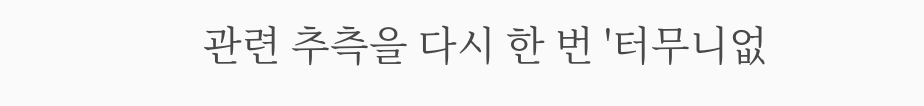관련 추측을 다시 한 번 '터무니없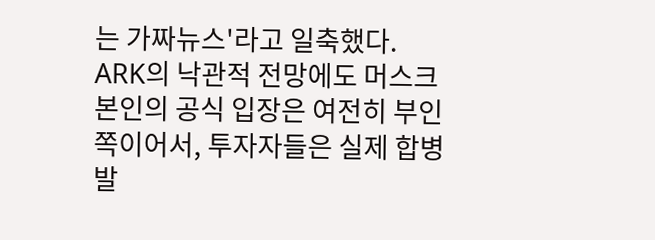는 가짜뉴스'라고 일축했다. ARK의 낙관적 전망에도 머스크 본인의 공식 입장은 여전히 부인 쪽이어서, 투자자들은 실제 합병 발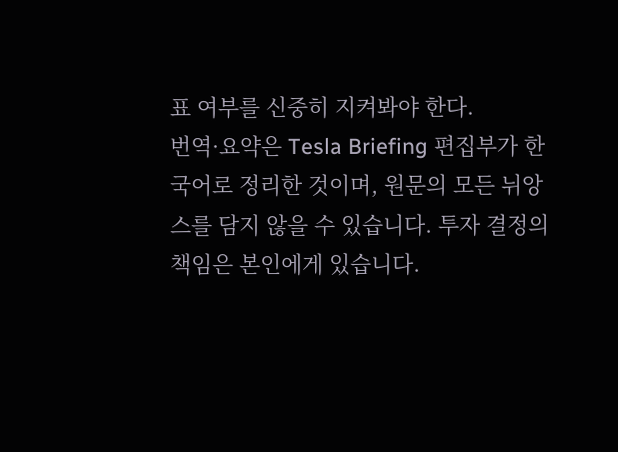표 여부를 신중히 지켜봐야 한다.
번역·요약은 Tesla Briefing 편집부가 한국어로 정리한 것이며, 원문의 모든 뉘앙스를 담지 않을 수 있습니다. 투자 결정의 책임은 본인에게 있습니다.